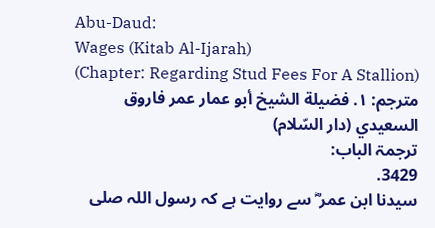Abu-Daud:
Wages (Kitab Al-Ijarah)
(Chapter: Regarding Stud Fees For A Stallion)
مترجم: ١. فضيلة الشيخ أبو عمار عمر فاروق السعيدي (دار السّلام)
ترجمۃ الباب:
3429.
سیدنا ابن عمر ؓ سے روایت ہے کہ رسول اللہ صلى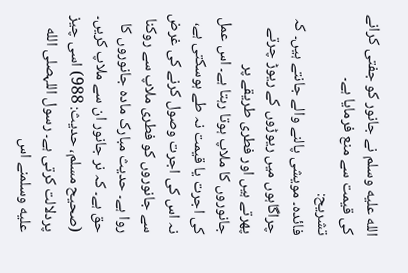الله عليه وسلم نے جانور کو جفتی کرانے کی قیمت سے منع فرمایا ہے۔
تشریح:
فائدہ۔ مویشی پالنے والے جانتے ہیں۔ کہ چراگاہوں میں ریوڑوں کے ریوڑ چرتے پھرتے ہیں اور فطری طریقے پر جانوروں کا ملاپ ہوتا رہتا ہے۔ اس عمل کی اجرت یا قیمت نہ طے ہوسکتی ہے، نہ اس کی اجرت وصول کرنے کی غرض سے جانوروں کو فطری ملاپ سے روکنا روا ہے۔ حدیث مبارک مادہ جانوروں کا حق ہے۔ کہ نر جانور ان سے ملاپ کریں۔ (صحیح مسلم، حدیث: 988) اسی چیز پردلالت کرتی ہے۔ رسول اللہصلى الله عليه وسلمنے اس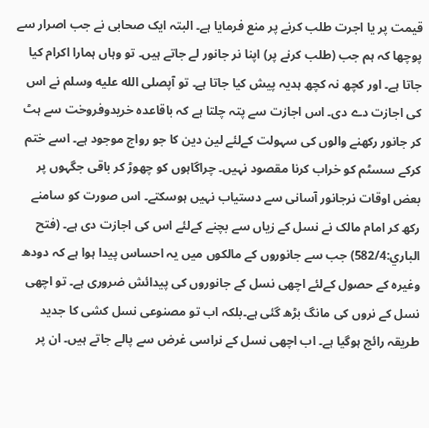قیمت پر یا اجرت طلب کرنے پر منع فرمایا ہے۔ البتہ ایک صحابی نے جب اصرار سے پوچھا کہ ہم جب (طلب کرنے پر) اپنا نر جانور لے جاتے ہیں۔ تو وہاں ہمارا اکرام کیا جاتا ہے۔ اور کچھ نہ کچھ ہدیہ پیش کیا جاتا ہے۔ تو آپصلى الله عليه وسلم نے اس کی اجازت دے دی۔ اس اجازت سے پتہ چلتا ہے کہ باقاعدہ خریدوفروخت سے ہٹ کر جانور رکھنے والوں کی سہولت کےلئے لین دین کا جو رواج موجود ہے۔ اسے ختم کرکے سسٹم کو خراب کرنا مقصود نہیں۔ چراگاہوں کو چھوڑ کر باقی جگہوں پر بعض اوقات نرجانور آسانی سے دستیاب نہیں ہوسکتے۔ اس صورت کو سامنے رکھ کر امام مالک نے نسل کے زیاں سے بچنے کےلئے اس کی اجازت دی ہے۔ (فتح الباري:582/4) جب سے جانوروں کے مالکوں میں یہ احساس پیدا ہوا ہے کہ دودھ وغیرہ کے حصول کےلئے اچھی نسل کے جانوروں کی پیدائش ضروری ہے۔ تو اچھی نسل کے نروں کی مانگ بڑھ گئی ہے۔بلکہ اب تو مصنوعی نسل کشی کا جدید طریقہ رائج ہوگیا ہے۔ اب اچھی نسل کے نراسی غرض سے پالے جاتے ہیں۔ ان پر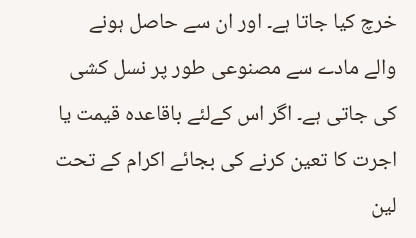خرچ کیا جاتا ہے۔ اور ان سے حاصل ہونے والے مادے سے مصنوعی طور پر نسل کشی کی جاتی ہے۔ اگر اس کےلئے باقاعدہ قیمت یا اجرت کا تعین کرنے کی بجائے اکرام کے تحت لین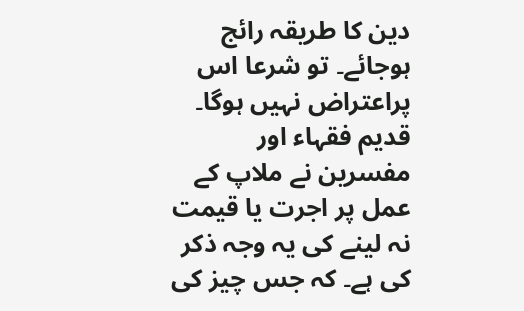دین کا طریقہ رائج ہوجائے۔ تو شرعا اس پراعتراض نہیں ہوگا۔ قدیم فقہاء اور مفسرین نے ملاپ کے عمل پر اجرت یا قیمت نہ لینے کی یہ وجہ ذکر کی ہے۔ کہ جس چیز کی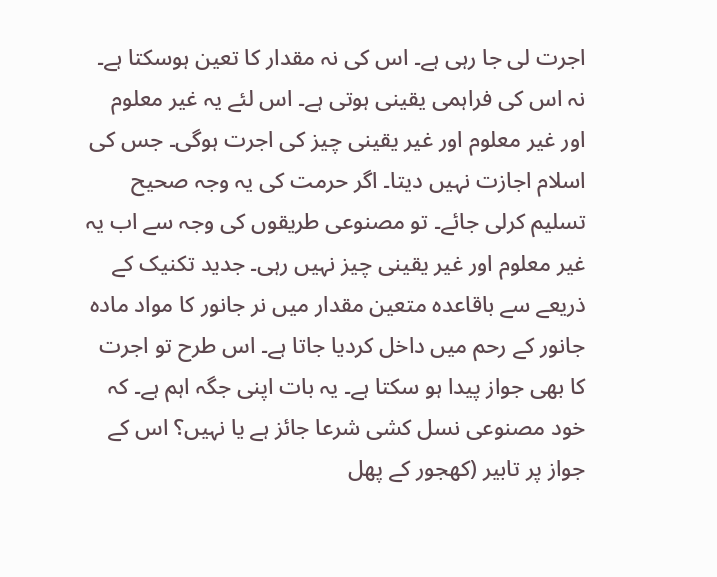اجرت لی جا رہی ہے۔ اس کی نہ مقدار کا تعین ہوسکتا ہے۔ نہ اس کی فراہمی یقینی ہوتی ہے۔ اس لئے یہ غیر معلوم اور غیر معلوم اور غیر یقینی چیز کی اجرت ہوگی۔ جس کی اسلام اجازت نہیں دیتا۔ اگر حرمت کی یہ وجہ صحیح تسلیم کرلی جائے۔ تو مصنوعی طریقوں کی وجہ سے اب یہ غیر معلوم اور غیر یقینی چیز نہیں رہی۔ جدید تکنیک کے ذریعے سے باقاعدہ متعین مقدار میں نر جانور کا مواد مادہ جانور کے رحم میں داخل کردیا جاتا ہے۔ اس طرح تو اجرت کا بھی جواز پیدا ہو سکتا ہے۔ یہ بات اپنی جگہ اہم ہے۔ کہ خود مصنوعی نسل کشی شرعا جائز ہے یا نہیں؟ اس کے جواز پر تابیر (کھجور کے پھل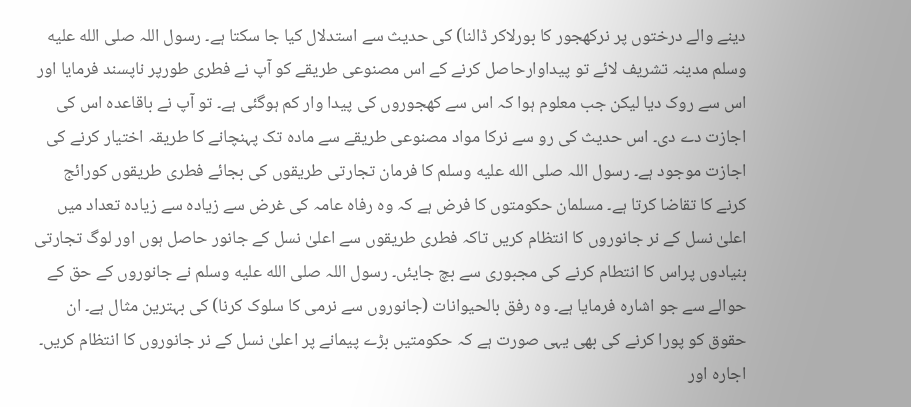دینے والے درختوں پر نرکھجور کا بورلاکر ڈالنا) کی حدیث سے استدلال کیا جا سکتا ہے۔ رسول اللہ صلى الله عليه وسلم مدینہ تشریف لائے تو پیداوارحاصل کرنے کے اس مصنوعی طریقے کو آپ نے فطری طورپر ناپسند فرمایا اور اس سے روک دیا لیکن جب معلوم ہوا کہ اس سے کھجوروں کی پیدا وار کم ہوگئی ہے۔ تو آپ نے باقاعدہ اس کی اجازت دے دی۔ اس حدیث کی رو سے نرکا مواد مصنوعی طریقے سے مادہ تک پہنچانے کا طریقہ اختیار کرنے کی اجازت موجود ہے۔ رسول اللہ صلى الله عليه وسلم کا فرمان تجارتی طریقوں کی بجائے فطری طریقوں کورائج کرنے کا تقاضا کرتا ہے۔ مسلمان حکومتوں کا فرض ہے کہ وہ رفاہ عامہ کی غرض سے زیادہ سے زیادہ تعداد میں اعلیٰ نسل کے نر جانوروں کا انتظام کریں تاکہ فطری طریقوں سے اعلیٰ نسل کے جانور حاصل ہوں اور لوگ تجارتی بنیادوں پراس کا انتطام کرنے کی مجبوری سے بچ جایئں۔ رسول اللہ صلى الله عليه وسلم نے جانوروں کے حق کے حوالے سے جو اشارہ فرمایا ہے۔ وہ رفق بالحیوانات (جانوروں سے نرمی کا سلوک کرنا) کی بہترین مثال ہے۔ ان حقوق کو پورا کرنے کی بھی یہی صورت ہے کہ حکومتیں بڑے پیمانے پر اعلیٰ نسل کے نر جانوروں کا انتظام کریں۔
اجارہ اور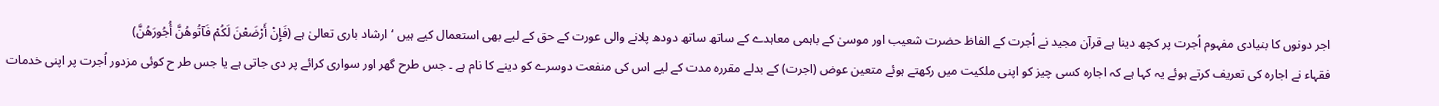اجر دونوں کا بنیادی مفہوم اُجرت پر کچھ دینا ہے قرآن مجید نے اُجرت کے الفاظ حضرت شعیب اور موسیٰ کے باہمی معاہدے کے ساتھ ساتھ دودھ پلانے والی عورت کے حق کے لیے بھی استعمال کیے ہیں ‘ارشاد باری تعالیٰ ہے (فَإِنْ أَرْضَعْنَ لَكُمْ فَآتُوهُنَّ أُجُورَهُنَّ)
فقہاء نے اجارہ کی تعریف کرتے ہوئے یہ کہا ہے کہ اجارہ کسی چیز کو اپنی ملکیت میں رکھتے ہوئے متعین عوض (اجرت) کے بدلے مقررہ مدت کے لیے اس کی منفعت دوسرے کو دینے کا نام ہے ۔ جس طرح گھر اور سواری کرائے پر دی جاتی ہے یا جس طر ح کوئی مزدور اُجرت پر اپنی خدمات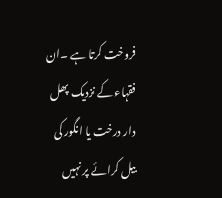فروخت کرتا ہے ۔ان فقہاء کے نزدیک پھل دار درخت یا انگور کی بیل کرائے پر نہیں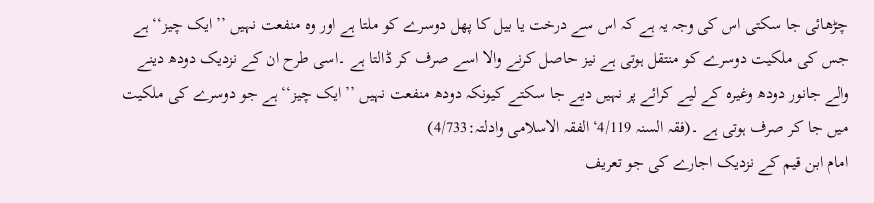چڑھائی جا سکتی اس کی وجہ یہ ہے کہ اس سے درخت یا بیل کا پھل دوسرے کو ملتا ہے اور وہ منفعت نہیں ’’ایک چیز‘‘ ہے جس کی ملکیت دوسرے کو منتقل ہوتی ہے نیز حاصل کرنے والا اسے صرف کر ڈالتا ہے ۔اسی طرح ان کے نزدیک دودھ دینے والے جانور دودھ وغیرہ کے لیے کرائے پر نہیں دیے جا سکتے کیونکہ دودھ منفعت نہیں ’’ایک چیز‘‘ ہے جو دوسرے کی ملکیت میں جا کر صرف ہوتی ہے ۔(فقہ السنہ 4/119‘الفقہ الاسلامی وادلتہ:4/733)
امام ابن قیم کے نزدیک اجارے کی جو تعریف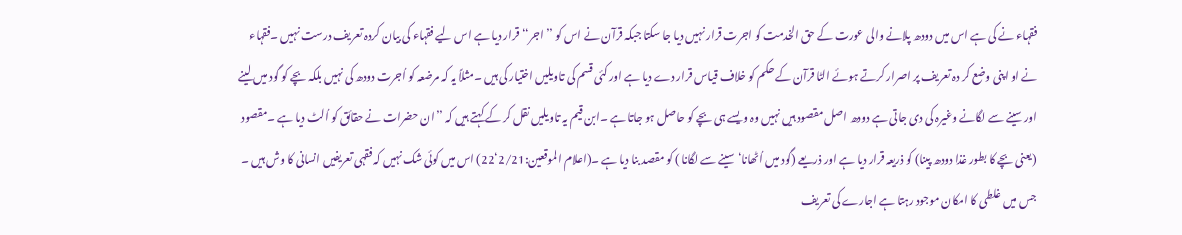فقہاء نے کی ہے اس میں دودھ پلانے والی عورت کے حق الخدمت کو اجرت قرار نہیں دیا جا سکتا جبکہ قرآن نے اس کو ’’اجر‘‘ قرار دیا ہے اس لیے فقہاء کی بیان کردہ تعریف درست نہیں ۔فقہاء نے او اپنی وضع کر دہ تعریف پر اصرار کرتے ہوئے الٹا قرآن کے حکم کو خلاف قیاس قرار دے دیا ہے اور کئی قسم کی تاویلیں اختیار کی ہیں ۔مثلاً یہ کہ مرضعہ کو اُجرت دودھ کی نہیں بلکہ بچے کو گود میں لینے اور سینے سے لگانے وغیرہ کی دی جاتی ہے دودھ اصل مقصود ہیں نہیں وہ ویسے ہی بچے کو حاصل ہو جاتا ہے ۔ابن قیم یہ تاویلیں نقل کر کے کہتے ہیں کہ ’’ان حضرات نے حقائق کو اُلٹ دیا ہے ۔مقصود (یعنی بچے کا بطور غذا دودھ پینا) کو ذریعہ قرار دیا ہے اور ذریعے (گود میں اُٹھانا‘ سینے سے لگانا ) کو مقصد بنا دیا ہے ۔(اعلام الموقعین:2/21‘22) اس میں کوئی شک نہیں کہ فقہی تعریفیں انسانی کا وش ہیں ۔ جس میں غلطی کا امکان موجود رہتا ہے اجارے کی تعریف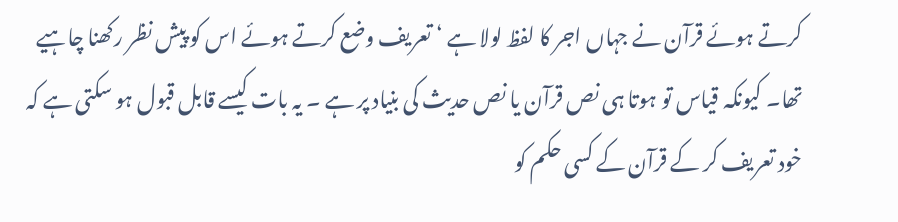کرتے ہوئے قرآن نے جہاں اجر کا لفظ لولا ہے ‘ تعریف وضع کرتے ہوئے اس کو پیش نظر رکھنا چاہیے تھا۔ کیونکہ قیاس تو ہوتا ہی نص قرآن یا نص حدیث کی بنیاد پر ہے ۔ یہ بات کیسے قابل قبول ہو سکتی ہے کہ خود تعریف کر کے قرآن کے کسی حکم کو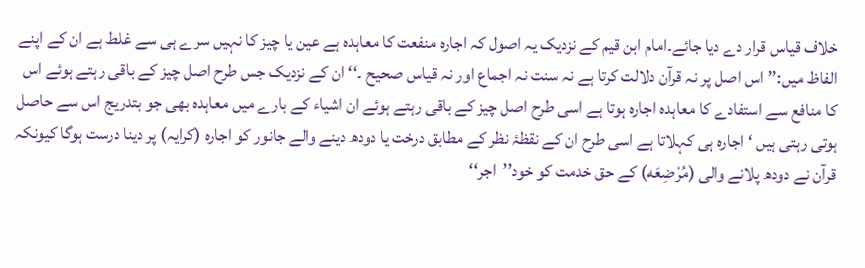خلاف قیاس قرار دے دیا جائے۔امام ابن قیم کے نزدیک یہ اصول کہ اجارہ منفعت کا معاہدہ ہے عین یا چیز کا نہیں سرے ہی سے غلط ہے ان کے اپنے الفاظ میں:’’ اس اصل پر نہ قرآن دلالت کرتا ہے نہ سنت نہ اجماع اور نہ قیاس صحیح ۔‘‘ ان کے نزدیک جس طرح اصل چیز کے باقی رہتے ہوئے اس کا منافع سے استفادے کا معاہدہ اجارہ ہوتا ہے اسی طرح اصل چیز کے باقی رہتے ہوئے ان اشیاء کے بارے میں معاہدہ بھی جو بتدریج اس سے حاصل ہوتی رہتی ہیں ‘اجارہ ہی کہلاتا ہے اسی طرح ان کے نقظۂ نظر کے مطابق درخت یا دودھ دینے والے جانور کو اجارہ (کرایہ) پر دینا درست ہوگا کیونکہ قرآن نے دودھ پلانے والی (مُرْضِعَه) کے حق خدمت کو خود’’اجر‘‘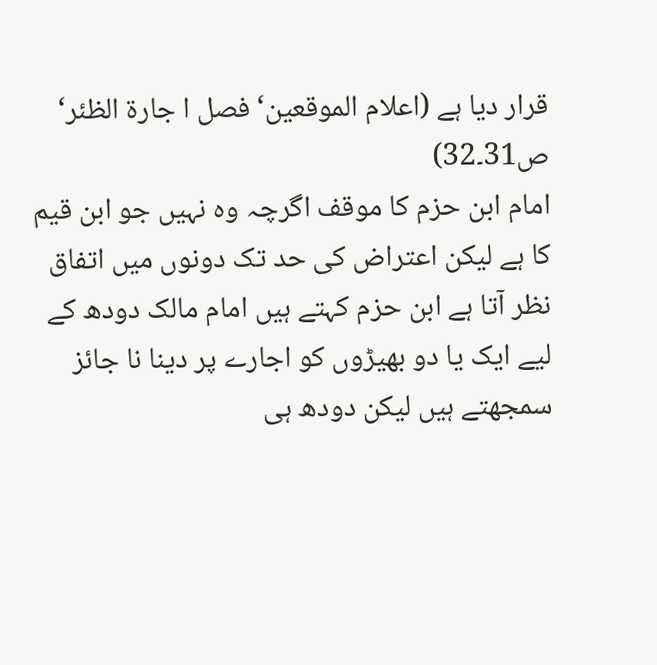قرار دیا ہے (اعلام الموقعین‘ فصل ا جارۃ الظئر‘ ص31۔32)
امام ابن حزم کا موقف اگرچہ وہ نہیں جو ابن قیم کا ہے لیکن اعتراض کی حد تک دونوں میں اتفاق نظر آتا ہے ابن حزم کہتے ہیں امام مالک دودھ کے لیے ایک یا دو بھیڑوں کو اجارے پر دینا نا جائز سمجھتے ہیں لیکن دودھ ہی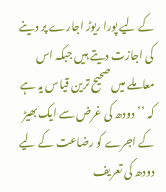کے لیے پورا ریوڑ اجارے پر دینے کی اجازت دیتے ہیں جبکہ اس معاملے میں صحیح ترین قیاس یہ ہے کہ ’’دودھ کی غرض سے ایک بھیڑ کے اجرے کو رضاعت کے لیے دودھ کی تعریف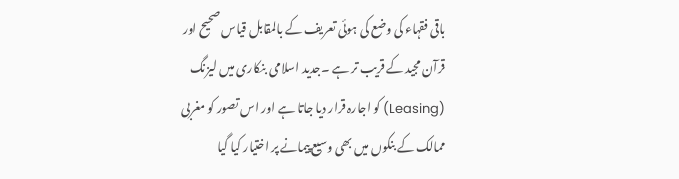باقی فقہاء کی وضع کی ہوئی تعریف کے بالمقابل قیاس صحیح اور قرآن مجید کے قریب تر ہے ۔جدید اسلامی بنکاری میں لیزنگ (Leasing) کو اجارہ قرار دیا جاتا ہے اور اس تصور کو مغربی ممالک کے بنکوں میں بھی وسیع پیمانے پر اختیار کیا گیا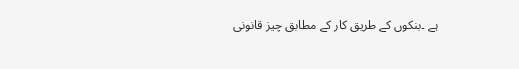ہے ۔بنکوں کے طریق کار کے مطابق چیز قانونی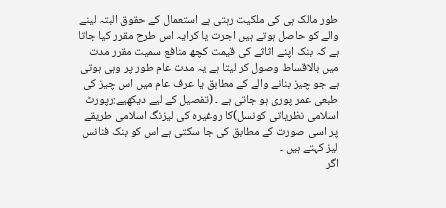طور مالک ہی کی ملکیت رہتی ہے استعمال کے حقوق البتہ لینے والے کو حاصل ہوتے ہیں اجرت یا کرایہ اس طرح مقرر کیا جاتا ہے کہ بنک اپنے اثاثے کی قیمت کچھ منافع سمیت مقرر مدت میں بالاقساط وصول کر لیتا ہے یہ مدت عام طور پر وہی ہوتی ہے جو چیز بنانے والے کے مطابق یا عرف عام میں اس چیز کی طبعی عمر پوری ہو جاتی ہے ۔ (تفصیل کے لیے دیکھیے:رپورٹ اسلامی نظریاتی کونسل)کا روغیرہ کی لیزنگ اسلامی طریقے پر اسی صورت کے مطابق کی جا سکتی ہے اس کو بنک فنانس لیز کہتے ہیں ۔
اگر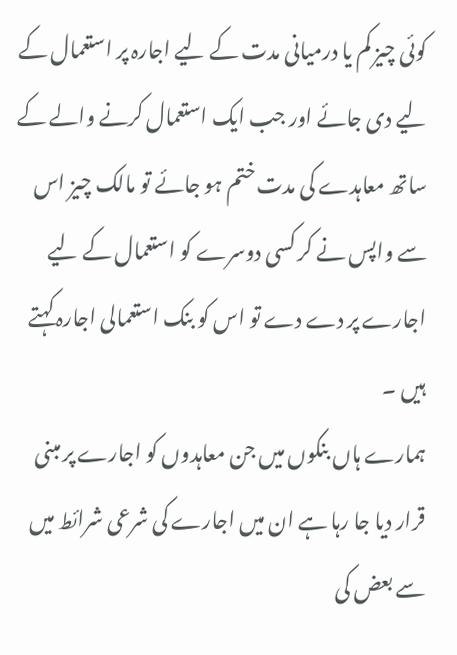کوئی چیز کم یا درمیانی مدت کے لیے اجارہ پر استعمال کے لیے دی جائے اور جب ایک استعمال کرنے والے کے ساتھ معاہدے کی مدت ختم ہو جائے تو مالک چیز اس سے واپس نے کر کسی دوسرے کو استعمال کے لیے اجارے پر دے دے تو اس کو بنک استعمالی اجارہ کہتے ہیں ۔
ہمارے ہاں بنکوں میں جن معاہدوں کو اجارے پر مبنی قرار دیا جا رہا ہے ان میں اجارے کی شرعی شرائط میں سے بعض کی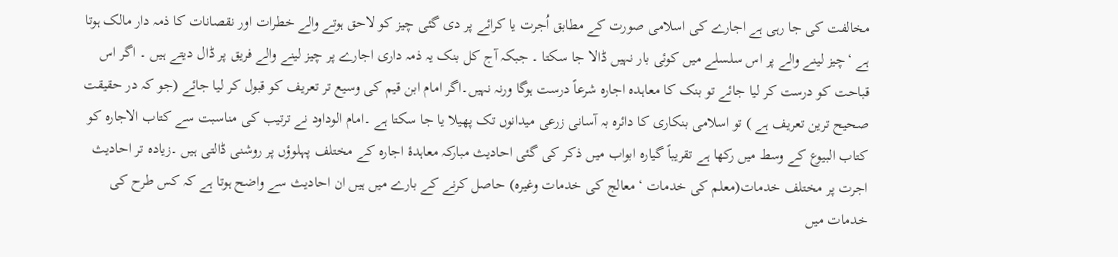مخالفت کی جا رہی ہے اجارے کی اسلامی صورت کے مطابق اُجرت یا کرائے پر دی گئی چیز کو لاحق ہوتے والے خطرات اور نقصانات کا ذمہ دار مالک ہوتا ہے ‘چیز لینے والے پر اس سلسلے میں کوئی بار نہیں ڈالا جا سکتا ۔ جبکہ آج کل بنک یہ ذمہ داری اجارے پر چیز لینے والے فریق پر ڈال دیتے ہیں ۔ اگر اس قباحت کو درست کر لیا جائے تو بنک کا معاہدہ اجارہ شرعاً درست ہوگا ورنہ نہیں۔اگر امام ابن قیم کی وسیع تر تعریف کو قبول کر لیا جائے (جو کہ در حقیقت صحیح ترین تعریف ہے ) تو اسلامی بنکاری کا دائرہ بہ آسانی زرعی میدانوں تک پھیلا یا جا سکتا ہے ۔امام الوداود نے ترتیب کی مناسبت سے کتاب الاجارہ کو کتاب البیوع کے وسط میں رکھا ہے تقریباً گیارہ ابواب میں ذکر کی گئی احادیث مبارکہ معاہدۂ اجارہ کے مختلف پہلوؤں پر روشنی ڈالتی ہیں ۔زیادہ تر احادیث اجرت پر مختلف خدمات(معلم کی خدمات ‘معالج کی خدمات وغیرہ) حاصل کرنے کے بارے میں ہیں ان احادیث سے واضح ہوتا ہے کہ کس طرح کی خدمات میں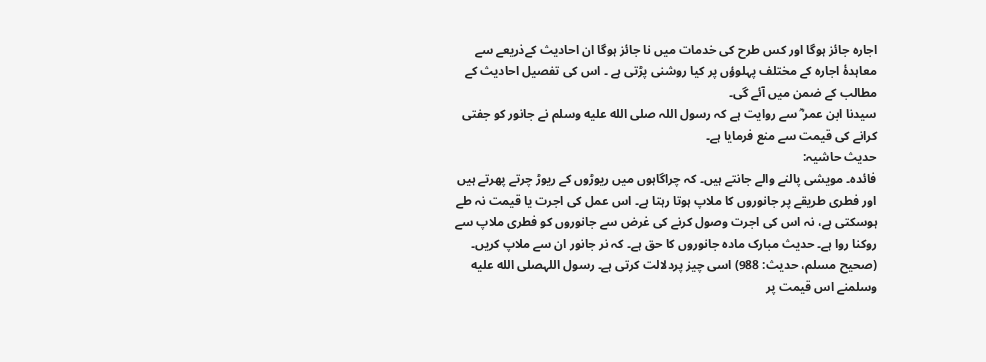اجارہ جائز ہوگا اور کس طرح کی خدمات میں نا جائز ہوگا ان احادیث کےذریعے سے معاہدۂ اجارہ کے مختلف پہلوؤں پر کیا روشنی پڑتی ہے ۔ اس کی تفصیل احادیث کے مطالب کے ضمن میں آئے گی۔
سیدنا ابن عمر ؓ سے روایت ہے کہ رسول اللہ صلى الله عليه وسلم نے جانور کو جفتی کرانے کی قیمت سے منع فرمایا ہے۔
حدیث حاشیہ:
فائدہ۔ مویشی پالنے والے جانتے ہیں۔ کہ چراگاہوں میں ریوڑوں کے ریوڑ چرتے پھرتے ہیں اور فطری طریقے پر جانوروں کا ملاپ ہوتا رہتا ہے۔ اس عمل کی اجرت یا قیمت نہ طے ہوسکتی ہے، نہ اس کی اجرت وصول کرنے کی غرض سے جانوروں کو فطری ملاپ سے روکنا روا ہے۔ حدیث مبارک مادہ جانوروں کا حق ہے۔ کہ نر جانور ان سے ملاپ کریں۔ (صحیح مسلم، حدیث: 988) اسی چیز پردلالت کرتی ہے۔ رسول اللہصلى الله عليه وسلمنے اس قیمت پر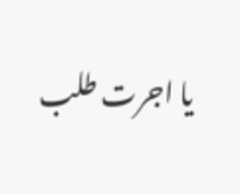یا اجرت طلب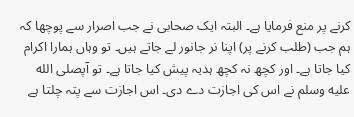کرنے پر منع فرمایا ہے۔ البتہ ایک صحابی نے جب اصرار سے پوچھا کہ ہم جب (طلب کرنے پر) اپنا نر جانور لے جاتے ہیں۔ تو وہاں ہمارا اکرام کیا جاتا ہے۔ اور کچھ نہ کچھ ہدیہ پیش کیا جاتا ہے۔ تو آپصلى الله عليه وسلم نے اس کی اجازت دے دی۔ اس اجازت سے پتہ چلتا ہے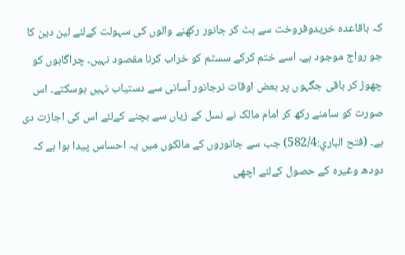کہ باقاعدہ خریدوفروخت سے ہٹ کر جانور رکھنے والوں کی سہولت کےلئے لین دین کا جو رواج موجود ہے۔ اسے ختم کرکے سسٹم کو خراب کرنا مقصود نہیں۔ چراگاہوں کو چھوڑ کر باقی جگہوں پر بعض اوقات نرجانور آسانی سے دستیاب نہیں ہوسکتے۔ اس صورت کو سامنے رکھ کر امام مالک نے نسل کے زیاں سے بچنے کےلئے اس کی اجازت دی ہے۔ (فتح الباري:582/4) جب سے جانوروں کے مالکوں میں یہ احساس پیدا ہوا ہے کہ دودھ وغیرہ کے حصول کےلئے اچھی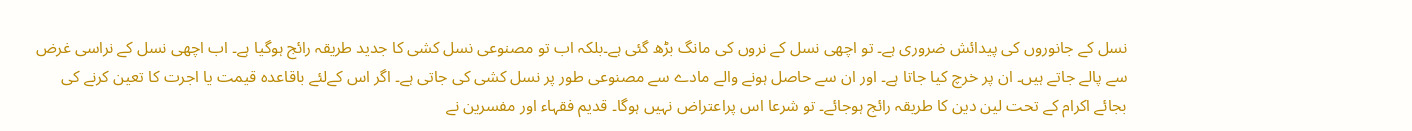نسل کے جانوروں کی پیدائش ضروری ہے۔ تو اچھی نسل کے نروں کی مانگ بڑھ گئی ہے۔بلکہ اب تو مصنوعی نسل کشی کا جدید طریقہ رائج ہوگیا ہے۔ اب اچھی نسل کے نراسی غرض سے پالے جاتے ہیں۔ ان پر خرچ کیا جاتا ہے۔ اور ان سے حاصل ہونے والے مادے سے مصنوعی طور پر نسل کشی کی جاتی ہے۔ اگر اس کےلئے باقاعدہ قیمت یا اجرت کا تعین کرنے کی بجائے اکرام کے تحت لین دین کا طریقہ رائج ہوجائے۔ تو شرعا اس پراعتراض نہیں ہوگا۔ قدیم فقہاء اور مفسرین نے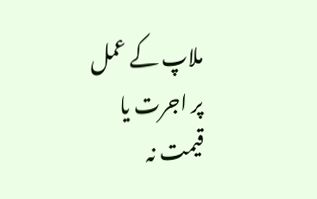ملاپ کے عمل پر اجرت یا قیمت نہ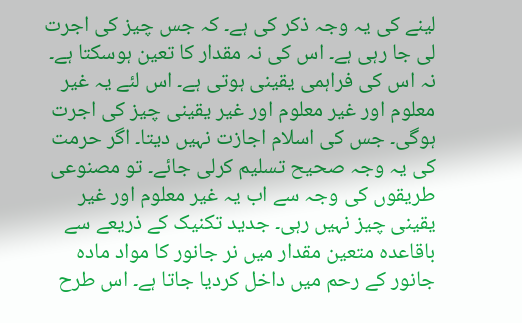لینے کی یہ وجہ ذکر کی ہے۔ کہ جس چیز کی اجرت لی جا رہی ہے۔ اس کی نہ مقدار کا تعین ہوسکتا ہے۔ نہ اس کی فراہمی یقینی ہوتی ہے۔ اس لئے یہ غیر معلوم اور غیر معلوم اور غیر یقینی چیز کی اجرت ہوگی۔ جس کی اسلام اجازت نہیں دیتا۔ اگر حرمت کی یہ وجہ صحیح تسلیم کرلی جائے۔ تو مصنوعی طریقوں کی وجہ سے اب یہ غیر معلوم اور غیر یقینی چیز نہیں رہی۔ جدید تکنیک کے ذریعے سے باقاعدہ متعین مقدار میں نر جانور کا مواد مادہ جانور کے رحم میں داخل کردیا جاتا ہے۔ اس طرح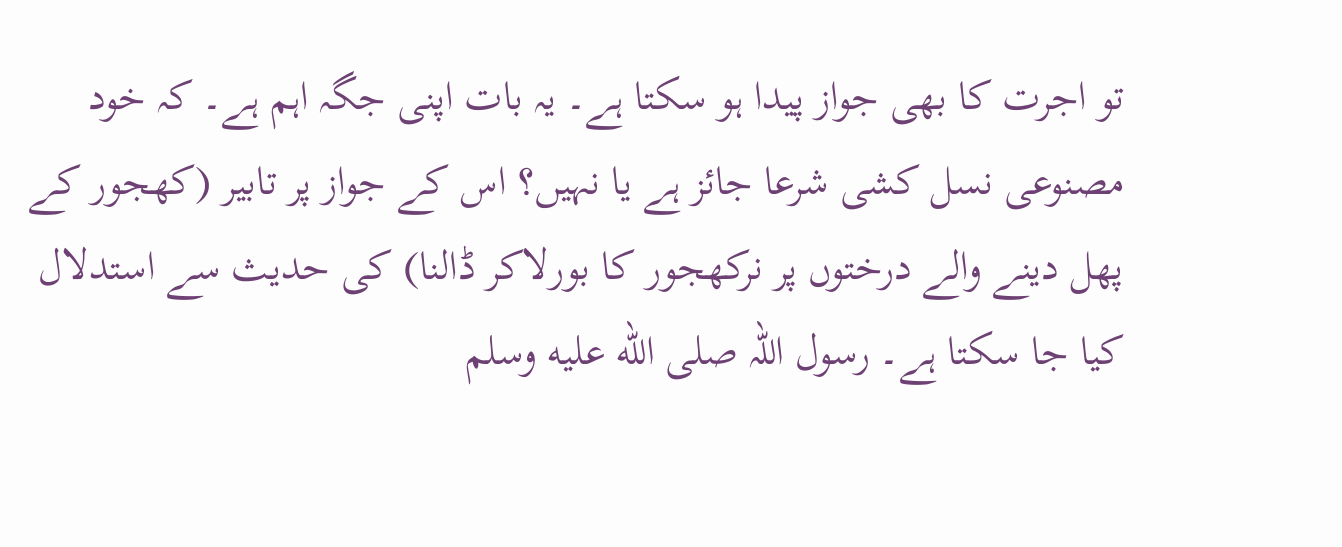تو اجرت کا بھی جواز پیدا ہو سکتا ہے۔ یہ بات اپنی جگہ اہم ہے۔ کہ خود مصنوعی نسل کشی شرعا جائز ہے یا نہیں؟ اس کے جواز پر تابیر (کھجور کے پھل دینے والے درختوں پر نرکھجور کا بورلاکر ڈالنا) کی حدیث سے استدلال کیا جا سکتا ہے۔ رسول اللہ صلى الله عليه وسلم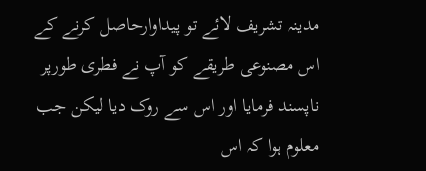مدینہ تشریف لائے تو پیداوارحاصل کرنے کے اس مصنوعی طریقے کو آپ نے فطری طورپر ناپسند فرمایا اور اس سے روک دیا لیکن جب معلوم ہوا کہ اس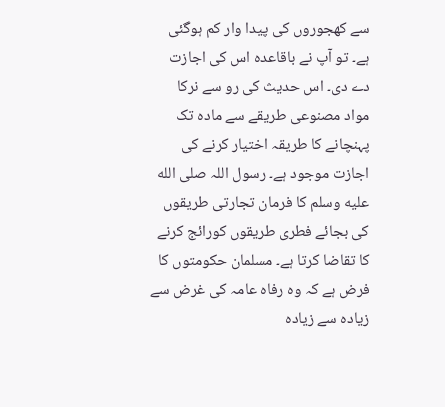سے کھجوروں کی پیدا وار کم ہوگئی ہے۔ تو آپ نے باقاعدہ اس کی اجازت دے دی۔ اس حدیث کی رو سے نرکا مواد مصنوعی طریقے سے مادہ تک پہنچانے کا طریقہ اختیار کرنے کی اجازت موجود ہے۔ رسول اللہ صلى الله عليه وسلم کا فرمان تجارتی طریقوں کی بجائے فطری طریقوں کورائج کرنے کا تقاضا کرتا ہے۔ مسلمان حکومتوں کا فرض ہے کہ وہ رفاہ عامہ کی غرض سے زیادہ سے زیادہ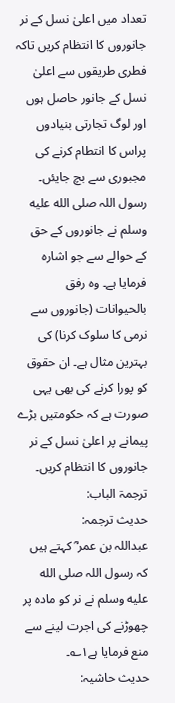تعداد میں اعلیٰ نسل کے نر جانوروں کا انتظام کریں تاکہ فطری طریقوں سے اعلیٰ نسل کے جانور حاصل ہوں اور لوگ تجارتی بنیادوں پراس کا انتطام کرنے کی مجبوری سے بچ جایئں۔ رسول اللہ صلى الله عليه وسلم نے جانوروں کے حق کے حوالے سے جو اشارہ فرمایا ہے۔ وہ رفق بالحیوانات (جانوروں سے نرمی کا سلوک کرنا) کی بہترین مثال ہے۔ ان حقوق کو پورا کرنے کی بھی یہی صورت ہے کہ حکومتیں بڑے پیمانے پر اعلیٰ نسل کے نر جانوروں کا انتظام کریں۔
ترجمۃ الباب:
حدیث ترجمہ:
عبداللہ بن عمر ؓ کہتے ہیں کہ رسول اللہ صلى الله عليه وسلم نے نر کو مادہ پر چھوڑنے کی اجرت لینے سے منع فرمایا ہے۱؎۔
حدیث حاشیہ: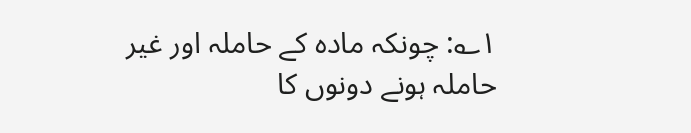۱؎: چونکہ مادہ کے حاملہ اور غیر حاملہ ہونے دونوں کا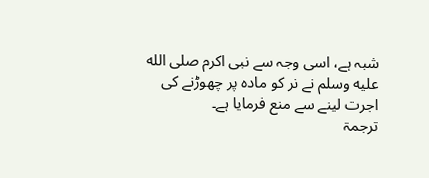شبہ ہے، اسی وجہ سے نبی اکرم صلى الله عليه وسلم نے نر کو مادہ پر چھوڑنے کی اجرت لینے سے منع فرمایا ہے۔
ترجمۃ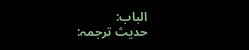الباب:
حدیث ترجمہ: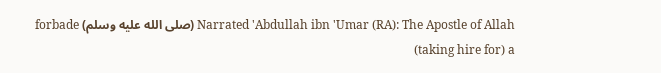Narrated 'Abdullah ibn 'Umar (RA): The Apostle of Allah (صلى الله عليه وسلم) forbade (taking hire for) a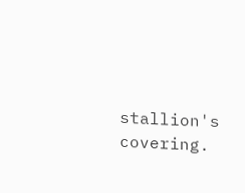stallion's covering.